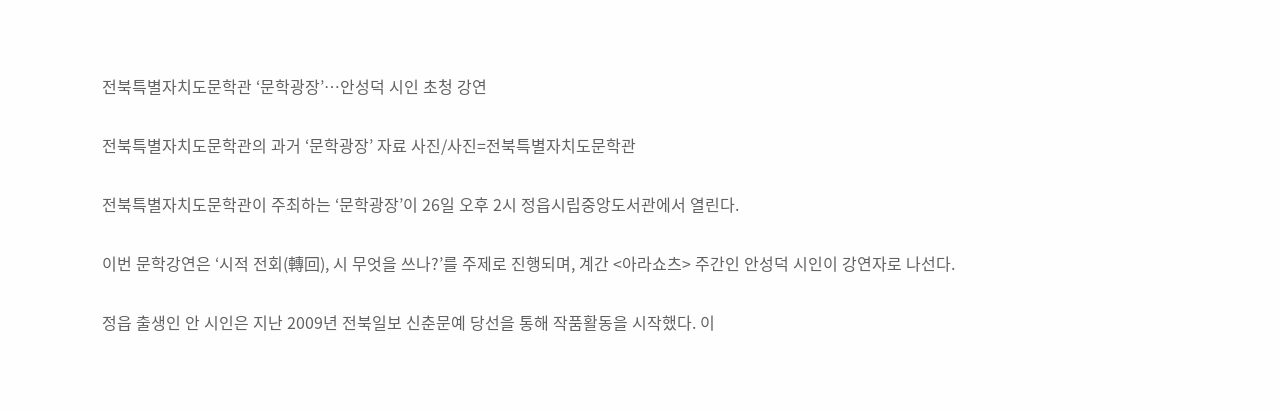전북특별자치도문학관 ‘문학광장’⋯안성덕 시인 초청 강연

전북특별자치도문학관의 과거 ‘문학광장’ 자료 사진/사진=전북특별자치도문학관

전북특별자치도문학관이 주최하는 ‘문학광장’이 26일 오후 2시 정읍시립중앙도서관에서 열린다.

이번 문학강연은 ‘시적 전회(轉回), 시 무엇을 쓰나?’를 주제로 진행되며, 계간 <아라쇼츠> 주간인 안성덕 시인이 강연자로 나선다.

정읍 출생인 안 시인은 지난 2009년 전북일보 신춘문예 당선을 통해 작품활동을 시작했다. 이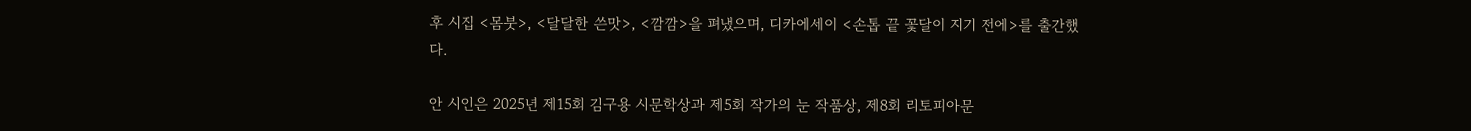후 시집 <몸붓>, <달달한 쓴맛>, <깜깜>을 펴냈으며, 디카에세이 <손톱 끝 꽃달이 지기 전에>를 출간했다.

안 시인은 2025년 제15회 김구용 시문학상과 제5회 작가의 눈 작품상, 제8회 리토피아문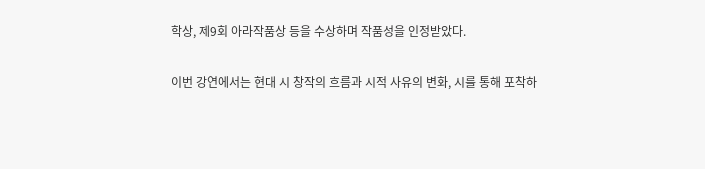학상, 제9회 아라작품상 등을 수상하며 작품성을 인정받았다.

이번 강연에서는 현대 시 창작의 흐름과 시적 사유의 변화, 시를 통해 포착하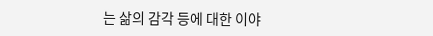는 삶의 감각 등에 대한 이야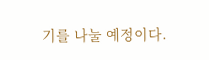기를 나눌 예정이다.